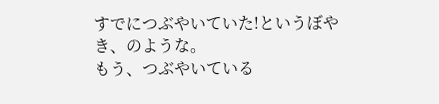すでにつぶやいていた!というぼやき、のような。
もう、つぶやいている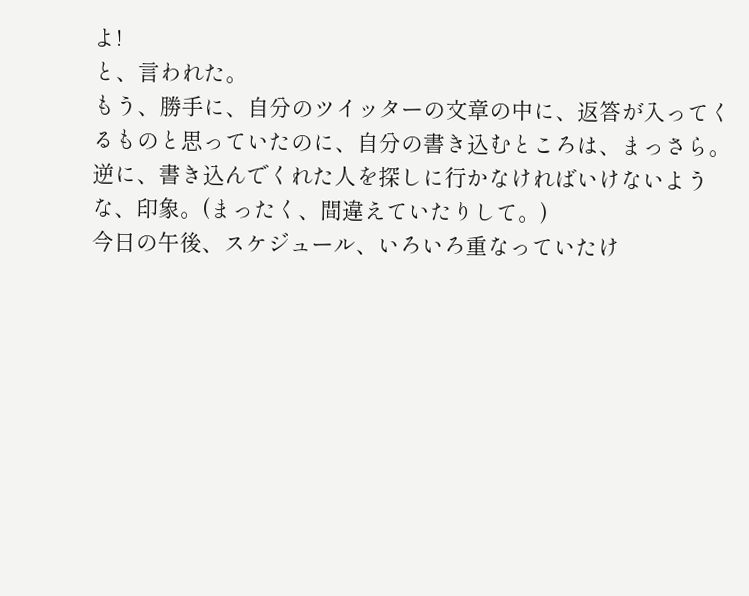よ!
と、言われた。
もう、勝手に、自分のツイッターの文章の中に、返答が入ってくるものと思っていたのに、自分の書き込むところは、まっさら。
逆に、書き込んでくれた人を探しに行かなければいけないような、印象。(まったく、間違えていたりして。)
今日の午後、スケジュール、いろいろ重なっていたけ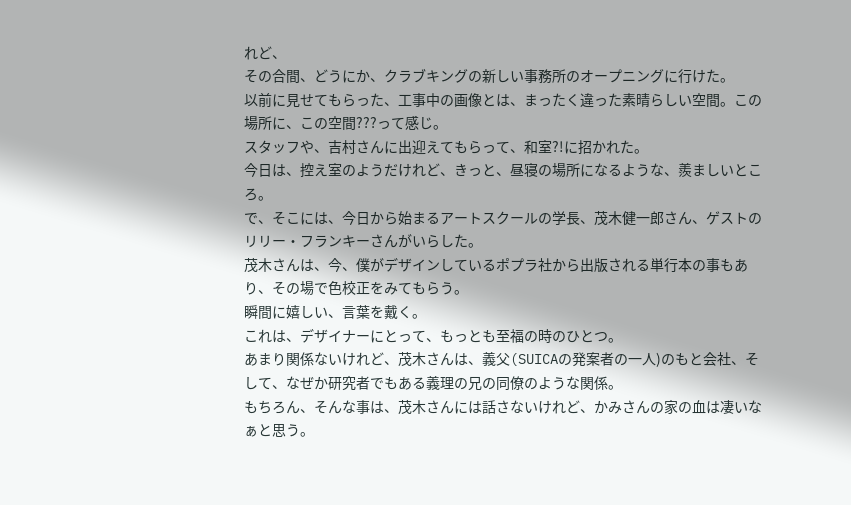れど、
その合間、どうにか、クラブキングの新しい事務所のオープニングに行けた。
以前に見せてもらった、工事中の画像とは、まったく違った素晴らしい空間。この場所に、この空間???って感じ。
スタッフや、吉村さんに出迎えてもらって、和室?!に招かれた。
今日は、控え室のようだけれど、きっと、昼寝の場所になるような、羨ましいところ。
で、そこには、今日から始まるアートスクールの学長、茂木健一郎さん、ゲストのリリー・フランキーさんがいらした。
茂木さんは、今、僕がデザインしているポプラ社から出版される単行本の事もあり、その場で色校正をみてもらう。
瞬間に嬉しい、言葉を戴く。
これは、デザイナーにとって、もっとも至福の時のひとつ。
あまり関係ないけれど、茂木さんは、義父(SUICAの発案者の一人)のもと会社、そして、なぜか研究者でもある義理の兄の同僚のような関係。
もちろん、そんな事は、茂木さんには話さないけれど、かみさんの家の血は凄いなぁと思う。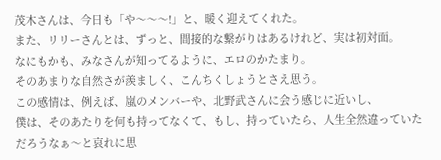茂木さんは、今日も「や〜〜〜!」と、暖く迎えてくれた。
また、リリーさんとは、ずっと、間接的な繋がりはあるけれど、実は初対面。
なにもかも、みなさんが知ってるように、エロのかたまり。
そのあまりな自然さが羨ましく、こんちくしょうとさえ思う。
この感情は、例えば、嵐のメンバーや、北野武さんに会う感じに近いし、
僕は、そのあたりを何も持ってなくて、もし、持っていたら、人生全然違っていただろうなぁ〜と哀れに思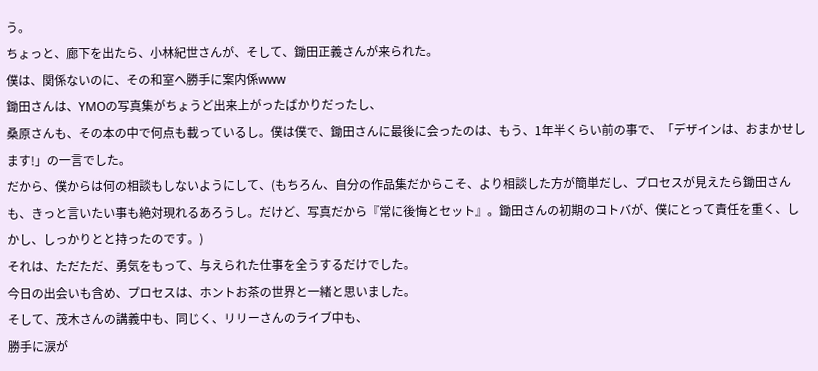う。
ちょっと、廊下を出たら、小林紀世さんが、そして、鋤田正義さんが来られた。
僕は、関係ないのに、その和室へ勝手に案内係www
鋤田さんは、YMOの写真集がちょうど出来上がったばかりだったし、
桑原さんも、その本の中で何点も載っているし。僕は僕で、鋤田さんに最後に会ったのは、もう、1年半くらい前の事で、「デザインは、おまかせします!」の一言でした。
だから、僕からは何の相談もしないようにして、(もちろん、自分の作品集だからこそ、より相談した方が簡単だし、プロセスが見えたら鋤田さんも、きっと言いたい事も絶対現れるあろうし。だけど、写真だから『常に後悔とセット』。鋤田さんの初期のコトバが、僕にとって責任を重く、しかし、しっかりとと持ったのです。)
それは、ただただ、勇気をもって、与えられた仕事を全うするだけでした。
今日の出会いも含め、プロセスは、ホントお茶の世界と一緒と思いました。
そして、茂木さんの講義中も、同じく、リリーさんのライブ中も、
勝手に涙が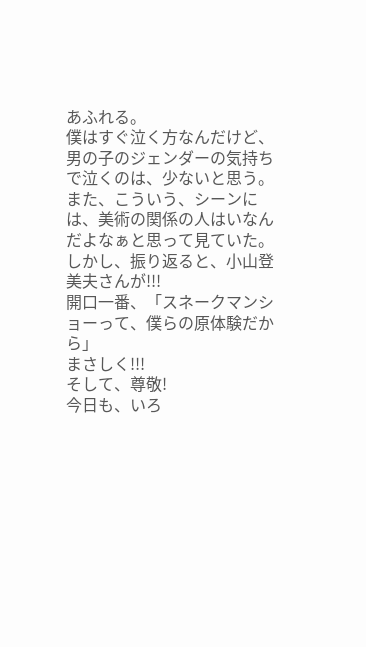あふれる。
僕はすぐ泣く方なんだけど、男の子のジェンダーの気持ちで泣くのは、少ないと思う。
また、こういう、シーンには、美術の関係の人はいなんだよなぁと思って見ていた。
しかし、振り返ると、小山登美夫さんが!!!
開口一番、「スネークマンショーって、僕らの原体験だから」
まさしく!!!
そして、尊敬!
今日も、いろ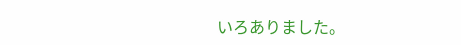いろありました。